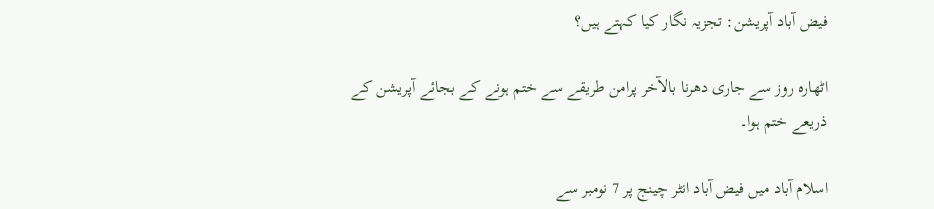فیض آباد آپریشن: تجزیہ نگار کیا کہتے ہیں؟

اٹھارہ روز سے جاری دھرنا بالآخر پرامن طریقے سے ختم ہونے کے بجائے آپریشن کے ذریعے ختم ہوا۔

اسلام آباد میں فیض آباد انٹر چینج پر 7 نومبر سے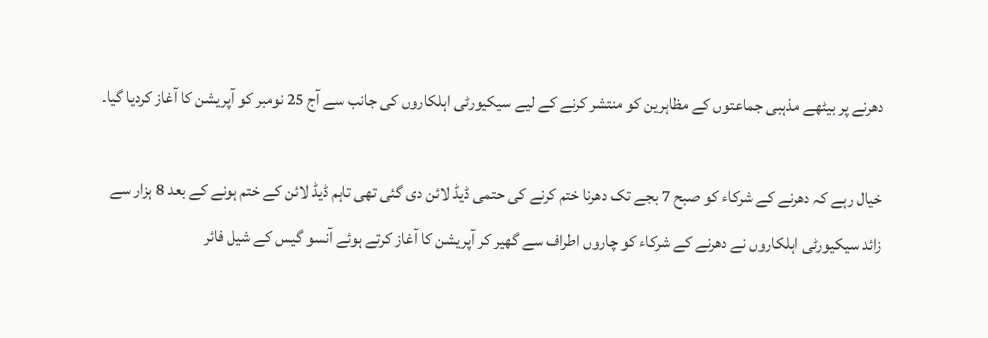دھرنے پر بیٹھے مذہبی جماعتوں کے مظاہرین کو منتشر کرنے کے لیے سیکیورٹی اہلکاروں کی جانب سے آج 25 نومبر کو آپریشن کا آغاز کردیا گیا۔

خیال رہے کہ دھرنے کے شرکاء کو صبح 7 بجے تک دھرنا ختم کرنے کی حتمی ڈیڈ لائن دی گئی تھی تاہم ڈیڈ لائن کے ختم ہونے کے بعد 8 ہزار سے زائد سیکیورٹی اہلکاروں نے دھرنے کے شرکاء کو چاروں اطراف سے گھیر کر آپریشن کا آغاز کرتے ہوئے آنسو گیس کے شیل فائر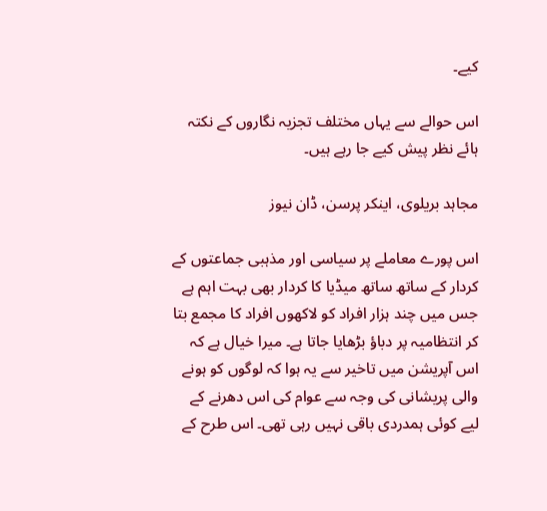کیے۔

اس حوالے سے یہاں مختلف تجزیہ نگاروں کے نکتہ ہائے نظر پیش کیے جا رہے ہیں۔

مجاہد بریلوی، اینکر پرسن، ڈان نیوز

اس پورے معاملے پر سیاسی اور مذہبی جماعتوں کے کردار کے ساتھ ساتھ میڈیا کا کردار بھی بہت اہم ہے جس میں چند ہزار افراد کو لاکھوں افراد کا مجمع بتا کر انتظامیہ پر دباؤ بڑھایا جاتا ہے۔ میرا خیال ہے کہ اس آپریشن میں تاخیر سے یہ ہوا کہ لوگوں کو ہونے والی پریشانی کی وجہ سے عوام کی اس دھرنے کے لیے کوئی ہمدردی باقی نہیں رہی تھی۔ اس طرح کے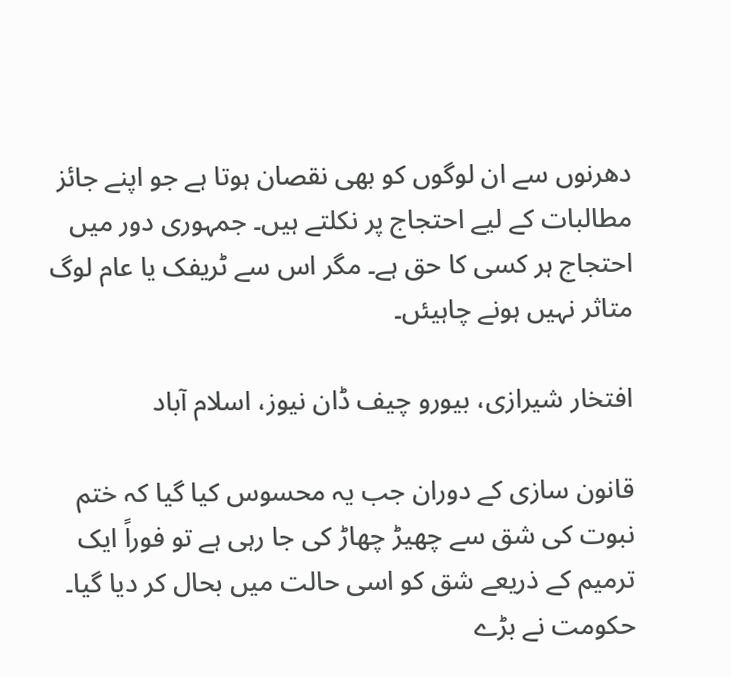دھرنوں سے ان لوگوں کو بھی نقصان ہوتا ہے جو اپنے جائز مطالبات کے لیے احتجاج پر نکلتے ہیں۔ جمہوری دور میں احتجاج ہر کسی کا حق ہے۔ مگر اس سے ٹریفک یا عام لوگ متاثر نہیں ہونے چاہیئں۔

افتخار شیرازی، بیورو چیف ڈان نیوز، اسلام آباد

قانون سازی کے دوران جب یہ محسوس کیا گیا کہ ختم نبوت کی شق سے چھیڑ چھاڑ کی جا رہی ہے تو فوراً ایک ترمیم کے ذریعے شق کو اسی حالت میں بحال کر دیا گیا۔ حکومت نے بڑے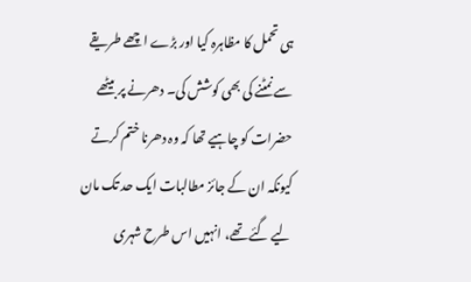ہی تحمل کا مظاہرہ کیا اور بڑے اچھے طریقے سے نمٹنے کی بھی کوشش کی۔ دھرنے پر بیٹھے حضرات کو چاہیے تھا کہ وہ دھرنا ختم کرتے کیونکہ ان کے جائز مطالبات ایک حد تک مان لیے گئے تھے، انہیں اس طرح شہری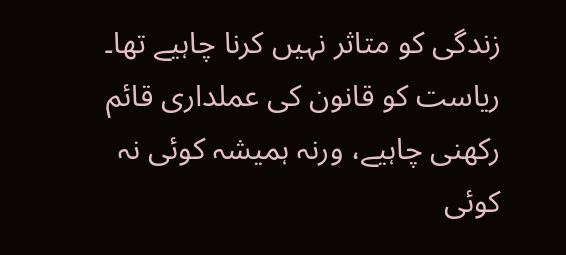زندگی کو متاثر نہیں کرنا چاہیے تھا۔ ریاست کو قانون کی عملداری قائم رکھنی چاہیے، ورنہ ہمیشہ کوئی نہ کوئی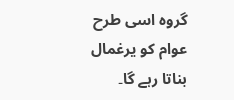گروہ اسی طرح عوام کو یرغمال بناتا رہے گا۔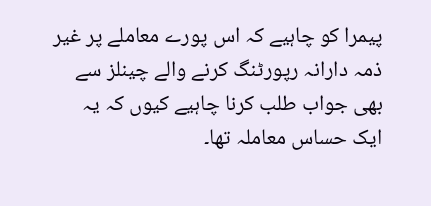پیمرا کو چاہیے کہ اس پورے معاملے پر غیر ذمہ دارانہ رپورٹنگ کرنے والے چینلز سے بھی جواب طلب کرنا چاہیے کیوں کہ یہ ایک حساس معاملہ تھا۔